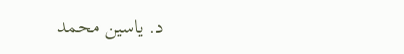د. ياسين محمد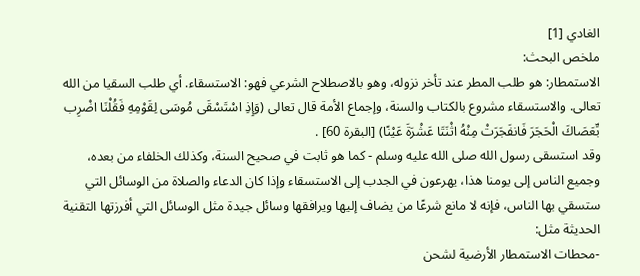الغادي [1]
ملخص البحث:
الاستمطار: هو طلب المطر عند تأخر نزوله، وهو بالاصطلاح الشرعي فهو: الاستسقاء. أي طلب السقيا من الله تعالى. والاستسقاء مشروع بالكتاب والسنة، وإجماع الأمة قال تعالى (وَإِذِ اسْتَسْقَى مُوسَى لِقَوْمِهِ فَقُلْنَا اضْرِب بِّعَصَاكَ الْحَجَرَ فَانفَجَرَتْ مِنْهُ اثْنَتَا عَشْرَةَ عَيْنًا) [البقرة 60] .
وقد استسقى رسول الله صلى الله عليه وسلم - كما هو ثابت في صحيح السنة، وكذلك الخلفاء من بعده، وجميع الناس إلى يومنا هذا، يهرعون في الجدب إلى الاستسقاء وإذا كان الدعاء والصلاة من الوسائل التي ستسقي بها الناس، فإنه لا مانع شرعًا من يضاف إليها ويرافقها وسائل جيدة مثل الوسائل التي أفرزتها التقنية الحديثة مثل:
-محطات الاستمطار الأرضية لشحن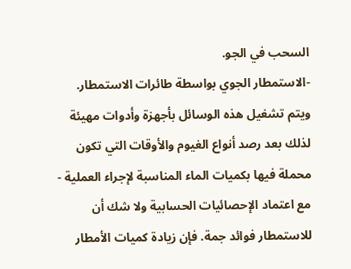السحب في الجو.
-الاستمطار الجوي بواسطة طائرات الاستمطار.
ويتم تشغيل هذه الوسائل بأجهزة وأدوات مهيئة لذلك بعد رصد أنواع الغيوم والأوقات التي تكون محملة فيها بكميات الماء المناسبة لإجراء العملية - مع اعتماد الإحصائيات الحسابية ولا شك أن للاستمطار فوائد جمة. فإن زيادة كميات الأمطار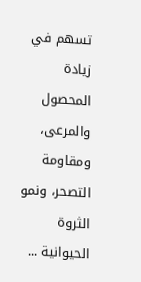تسهم في زيادة المحصول والمرعى، ومقاومة التصحر، ونمو الثروة الحيوانية ...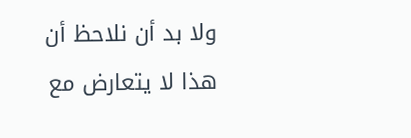ولا بد أن نلاحظ أن هذا لا يتعارض مع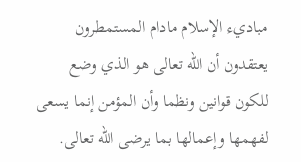مباديء الإسلام مادام المستمطرون يعتقدون أن الله تعالى هو الذي وضع للكون قوانين ونظما وأن المؤمن إنما يسعى لفهمها وإعمالها بما يرضى الله تعالى.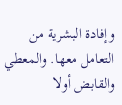وإفادة البشرية من التعامل معها. والمعطي والقابض أولا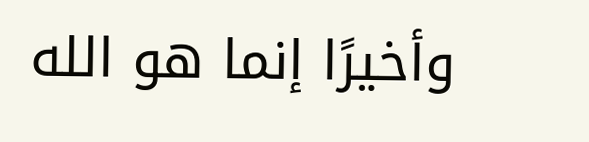وأخيرًا إنما هو الله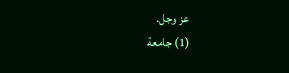عز وجل.
(1) جامعة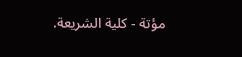مؤتة - كلية الشريعة.